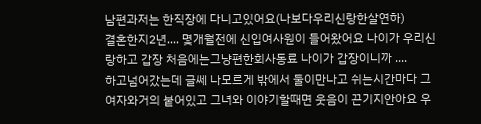남편과저는 한직장에 다니고있어요(나보다우리신랑한살연하)
결혼한지2년.... 몇개월전에 신입여사원이 들어왔어요 나이가 우리신랑하고 갑장 처음에는그냥편한회사동료 나이가 갑장이니까 ....
하고넘어갔는데 글쎄 나모르게 밖에서 둘이만나고 쉬는시간마다 그여자와거의 붙어있고 그녀와 이야기할때면 웃음이 끈기지안아요 우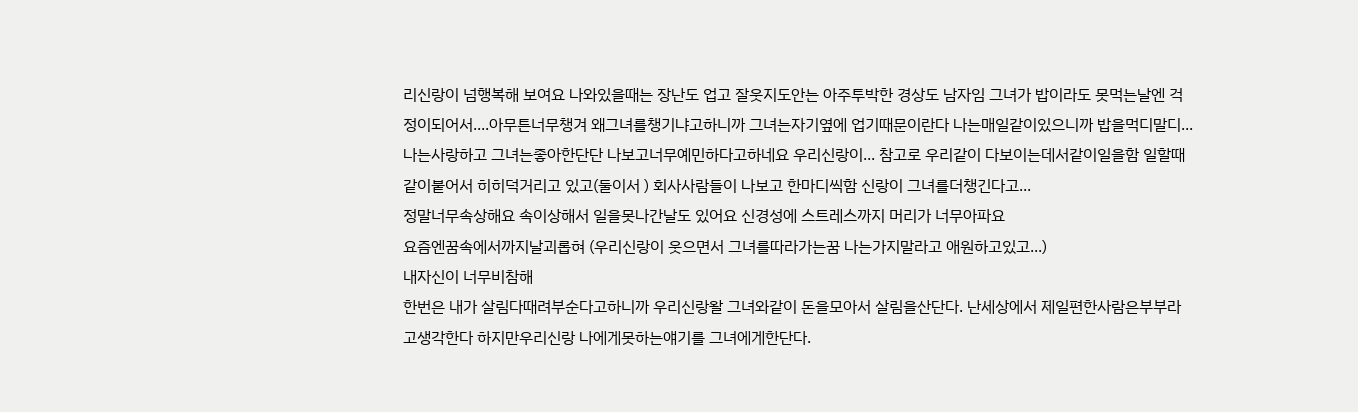리신랑이 넘행복해 보여요 나와있을때는 장난도 업고 잘웃지도안는 아주투박한 경상도 남자임 그녀가 밥이라도 못먹는날엔 걱정이되어서....아무튼너무챙겨 왜그녀를챙기냐고하니까 그녀는자기옆에 업기때문이란다 나는매일같이있으니까 밥을먹디말디...
나는사랑하고 그녀는좋아한단단 나보고너무예민하다고하네요 우리신랑이... 참고로 우리같이 다보이는데서같이일을함 일할때 같이붙어서 히히덕거리고 있고(둘이서 ) 회사사람들이 나보고 한마디씩함 신랑이 그녀를더챙긴다고...
정말너무속상해요 속이상해서 일을못나간날도 있어요 신경성에 스트레스까지 머리가 너무아파요
요즘엔꿈속에서까지날괴롭혀 (우리신랑이 웃으면서 그녀를따라가는꿈 나는가지말라고 애원하고있고...)
내자신이 너무비참해
한번은 내가 살림다때려부순다고하니까 우리신랑왈 그녀와같이 돈을모아서 살림을산단다. 난세상에서 제일편한사람은부부라고생각한다 하지만우리신랑 나에게못하는얘기를 그녀에게한단다.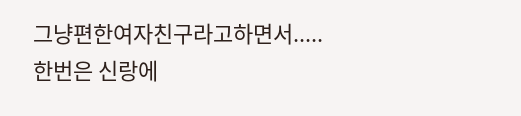그냥편한여자친구라고하면서.....
한번은 신랑에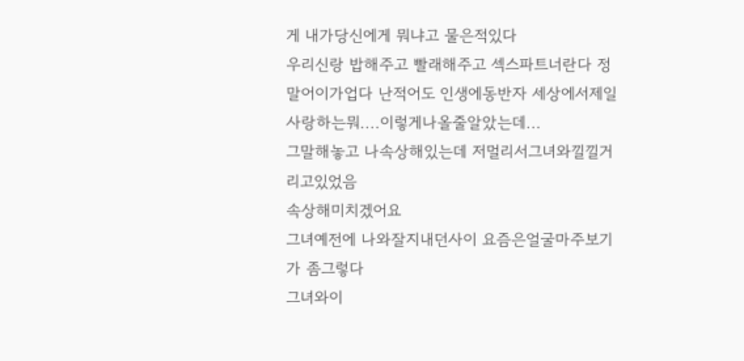게 내가당신에게 뭐냐고 물은적있다
우리신랑 밥해주고 빨래해주고 섹스파트너란다 정말어이가업다 난적어도 인생에동반자 세상에서제일 사랑하는뭐....이렇게나올줄알았는데...
그말해놓고 나속상해있는데 저멀리서그녀와낄낄거리고있었음
속상해미치겠어요
그녀예전에 나와잘지내던사이 요즘은얼굴마주보기가 좀그렇다
그녀와이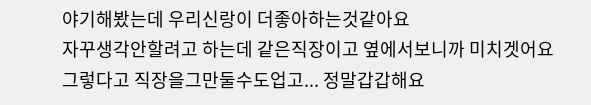야기해봤는데 우리신랑이 더좋아하는것같아요
자꾸생각안할려고 하는데 같은직장이고 옆에서보니까 미치겟어요
그렇다고 직장을그만둘수도업고... 정말갑갑해요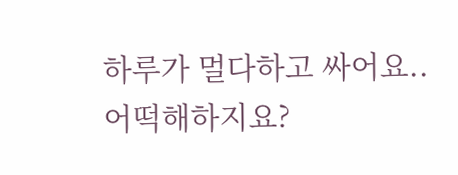하루가 멀다하고 싸어요..
어떡해하지요?